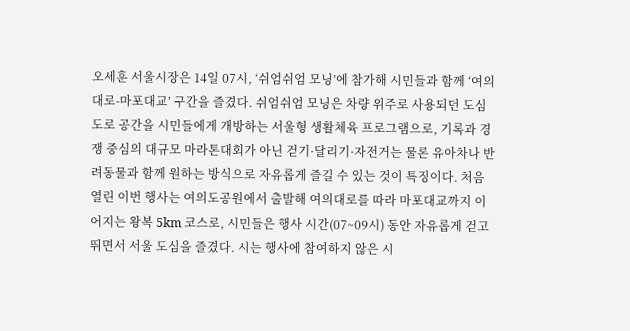오세훈 서울시장은 14일 07시, ‘쉬엄쉬엄 모닝’에 참가해 시민들과 함께 ‘여의대로-마포대교’ 구간을 즐겼다. 쉬엄쉬엄 모닝은 차량 위주로 사용되던 도심 도로 공간을 시민들에게 개방하는 서울형 생활체육 프로그램으로, 기록과 경쟁 중심의 대규모 마라톤대회가 아닌 걷기·달리기·자전거는 물론 유아차나 반려동물과 함께 원하는 방식으로 자유롭게 즐길 수 있는 것이 특징이다. 처음 열린 이번 행사는 여의도공원에서 출발해 여의대로를 따라 마포대교까지 이어지는 왕복 5km 코스로, 시민들은 행사 시간(07~09시) 동안 자유롭게 걷고 뛰면서 서울 도심을 즐겼다. 시는 행사에 참여하지 않은 시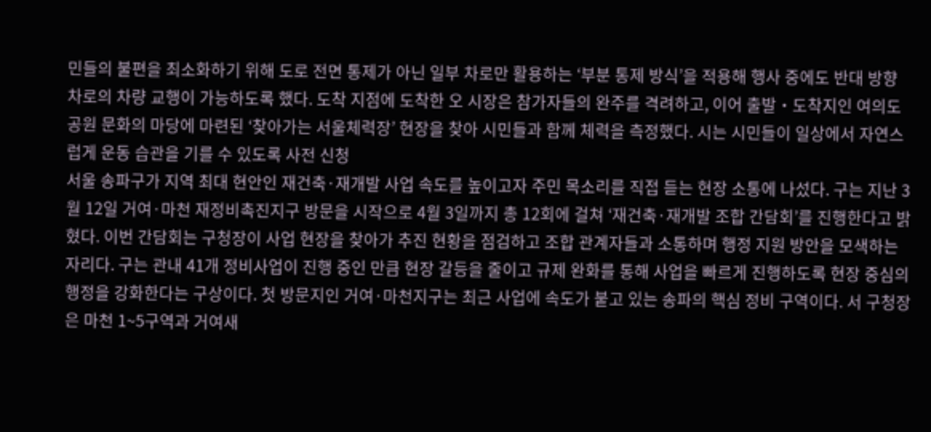민들의 불편을 최소화하기 위해 도로 전면 통제가 아닌 일부 차로만 활용하는 ‘부분 통제 방식’을 적용해 행사 중에도 반대 방향 차로의 차량 교행이 가능하도록 했다. 도착 지점에 도착한 오 시장은 참가자들의 완주를 격려하고, 이어 출발‧도착지인 여의도공원 문화의 마당에 마련된 ‘찾아가는 서울체력장’ 현장을 찾아 시민들과 함께 체력을 측정했다. 시는 시민들이 일상에서 자연스럽게 운동 습관을 기를 수 있도록 사전 신청
서울 송파구가 지역 최대 현안인 재건축·재개발 사업 속도를 높이고자 주민 목소리를 직접 듣는 현장 소통에 나섰다. 구는 지난 3월 12일 거여·마천 재정비촉진지구 방문을 시작으로 4월 3일까지 총 12회에 걸쳐 ‘재건축·재개발 조합 간담회’를 진행한다고 밝혔다. 이번 간담회는 구청장이 사업 현장을 찾아가 추진 현황을 점검하고 조합 관계자들과 소통하며 행정 지원 방안을 모색하는 자리다. 구는 관내 41개 정비사업이 진행 중인 만큼 현장 갈등을 줄이고 규제 완화를 통해 사업을 빠르게 진행하도록 현장 중심의 행정을 강화한다는 구상이다. 첫 방문지인 거여·마천지구는 최근 사업에 속도가 붙고 있는 송파의 핵심 정비 구역이다. 서 구청장은 마천 1~5구역과 거여새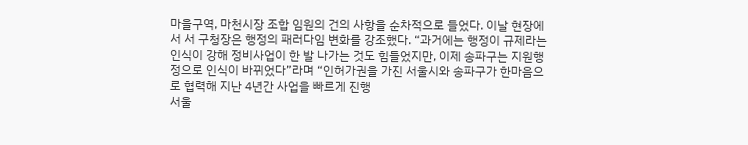마을구역, 마천시장 조합 임원의 건의 사항을 순차적으로 들었다. 이날 현장에서 서 구청장은 행정의 패러다임 변화를 강조했다. “과거에는 행정이 규제라는 인식이 강해 정비사업이 한 발 나가는 것도 힘들었지만, 이제 송파구는 지원행정으로 인식이 바뀌었다”라며 “인허가권을 가진 서울시와 송파구가 한마음으로 협력해 지난 4년간 사업을 빠르게 진행
서울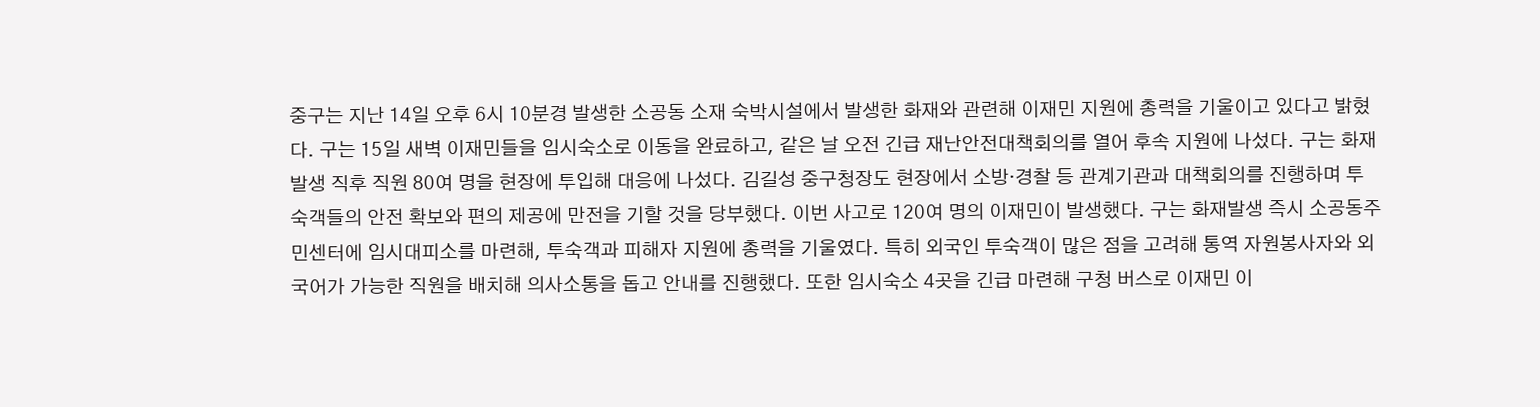중구는 지난 14일 오후 6시 10분경 발생한 소공동 소재 숙박시설에서 발생한 화재와 관련해 이재민 지원에 총력을 기울이고 있다고 밝혔다. 구는 15일 새벽 이재민들을 임시숙소로 이동을 완료하고, 같은 날 오전 긴급 재난안전대책회의를 열어 후속 지원에 나섰다. 구는 화재 발생 직후 직원 80여 명을 현장에 투입해 대응에 나섰다. 김길성 중구청장도 현장에서 소방·경찰 등 관계기관과 대책회의를 진행하며 투숙객들의 안전 확보와 편의 제공에 만전을 기할 것을 당부했다. 이번 사고로 120여 명의 이재민이 발생했다. 구는 화재발생 즉시 소공동주민센터에 임시대피소를 마련해, 투숙객과 피해자 지원에 총력을 기울였다. 특히 외국인 투숙객이 많은 점을 고려해 통역 자원봉사자와 외국어가 가능한 직원을 배치해 의사소통을 돕고 안내를 진행했다. 또한 임시숙소 4곳을 긴급 마련해 구청 버스로 이재민 이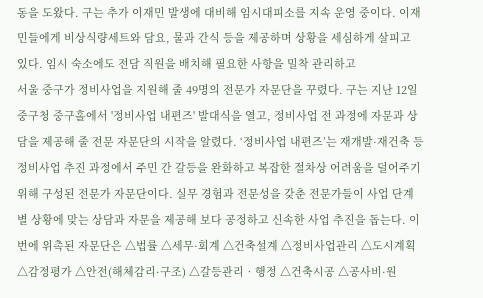동을 도왔다. 구는 추가 이재민 발생에 대비해 임시대피소를 지속 운영 중이다. 이재민들에게 비상식량세트와 담요, 물과 간식 등을 제공하며 상황을 세심하게 살피고 있다. 임시 숙소에도 전담 직원을 배치해 필요한 사항을 밀착 관리하고
서울 중구가 정비사업을 지원해 줄 49명의 전문가 자문단을 꾸렸다. 구는 지난 12일 중구청 중구홀에서 '정비사업 내편즈' 발대식을 열고, 정비사업 전 과정에 자문과 상담을 제공해 줄 전문 자문단의 시작을 알렸다. ‘정비사업 내편즈’는 재개발·재건축 등 정비사업 추진 과정에서 주민 간 갈등을 완화하고 복잡한 절차상 어려움을 덜어주기 위해 구성된 전문가 자문단이다. 실무 경험과 전문성을 갖춘 전문가들이 사업 단계별 상황에 맞는 상담과 자문을 제공해 보다 공정하고 신속한 사업 추진을 돕는다. 이번에 위촉된 자문단은 △법률 △세무·회계 △건축설계 △정비사업관리 △도시계획 △감정평가 △안전(해체감리·구조) △갈등관리‧행정 △건축시공 △공사비·원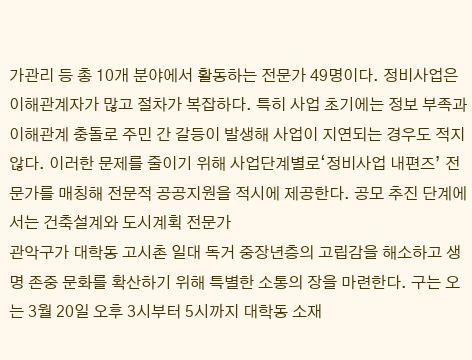가관리 등 총 10개 분야에서 활동하는 전문가 49명이다. 정비사업은 이해관계자가 많고 절차가 복잡하다. 특히 사업 초기에는 정보 부족과 이해관계 충돌로 주민 간 갈등이 발생해 사업이 지연되는 경우도 적지 않다. 이러한 문제를 줄이기 위해 사업단계별로‘정비사업 내편즈’ 전문가를 매칭해 전문적 공공지원을 적시에 제공한다. 공모 추진 단계에서는 건축설계와 도시계획 전문가
관악구가 대학동 고시촌 일대 독거 중장년층의 고립감을 해소하고 생명 존중 문화를 확산하기 위해 특별한 소통의 장을 마련한다. 구는 오는 3월 20일 오후 3시부터 5시까지 대학동 소재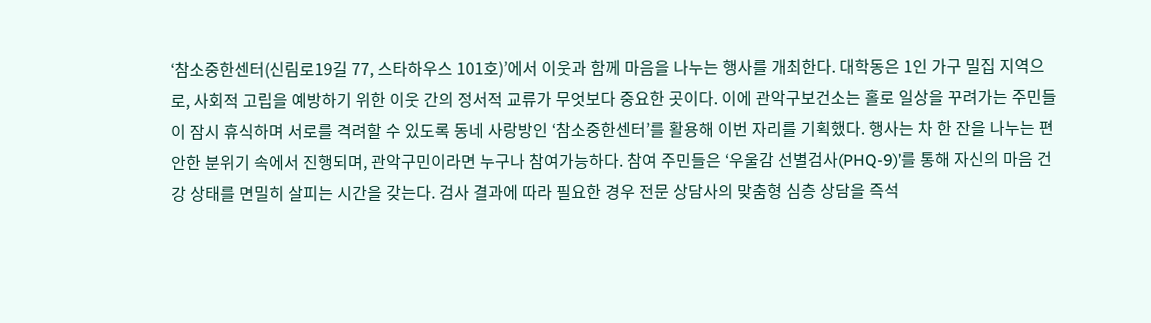‘참소중한센터(신림로19길 77, 스타하우스 101호)’에서 이웃과 함께 마음을 나누는 행사를 개최한다. 대학동은 1인 가구 밀집 지역으로, 사회적 고립을 예방하기 위한 이웃 간의 정서적 교류가 무엇보다 중요한 곳이다. 이에 관악구보건소는 홀로 일상을 꾸려가는 주민들이 잠시 휴식하며 서로를 격려할 수 있도록 동네 사랑방인 ‘참소중한센터’를 활용해 이번 자리를 기획했다. 행사는 차 한 잔을 나누는 편안한 분위기 속에서 진행되며, 관악구민이라면 누구나 참여가능하다. 참여 주민들은 ‘우울감 선별검사(PHQ-9)’를 통해 자신의 마음 건강 상태를 면밀히 살피는 시간을 갖는다. 검사 결과에 따라 필요한 경우 전문 상담사의 맞춤형 심층 상담을 즉석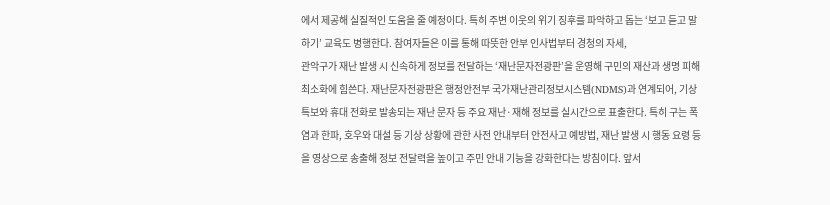에서 제공해 실질적인 도움을 줄 예정이다. 특히 주변 이웃의 위기 징후를 파악하고 돕는 ‘보고 듣고 말하기’ 교육도 병행한다. 참여자들은 이를 통해 따뜻한 안부 인사법부터 경청의 자세,
관악구가 재난 발생 시 신속하게 정보를 전달하는 ‘재난문자전광판’을 운영해 구민의 재산과 생명 피해 최소화에 힘쓴다. 재난문자전광판은 행정안전부 국가재난관리정보시스템(NDMS)과 연계되어, 기상특보와 휴대 전화로 발송되는 재난 문자 등 주요 재난·재해 정보를 실시간으로 표출한다. 특히 구는 폭염과 한파, 호우와 대설 등 기상 상황에 관한 사전 안내부터 안전사고 예방법, 재난 발생 시 행동 요령 등을 영상으로 송출해 정보 전달력을 높이고 주민 안내 기능을 강화한다는 방침이다. 앞서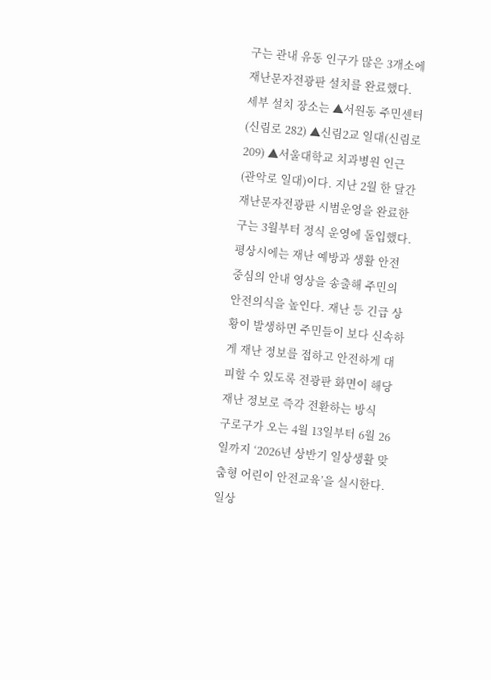구는 관내 유동 인구가 많은 3개소에 재난문자전광판 설치를 완료했다. 세부 설치 장소는 ▲서원동 주민센터(신림로 282) ▲신림2교 일대(신림로 209) ▲서울대학교 치과병원 인근(관악로 일대)이다. 지난 2월 한 달간 재난문자전광판 시범운영을 완료한 구는 3월부터 정식 운영에 돌입했다. 평상시에는 재난 예방과 생활 안전 중심의 안내 영상을 송출해 주민의 안전의식을 높인다. 재난 등 긴급 상황이 발생하면 주민들이 보다 신속하게 재난 정보를 접하고 안전하게 대피할 수 있도록 전광판 화면이 해당 재난 정보로 즉각 전환하는 방식
구로구가 오는 4월 13일부터 6월 26일까지 ‘2026년 상반기 일상생활 맞춤형 어린이 안전교육’을 실시한다. 일상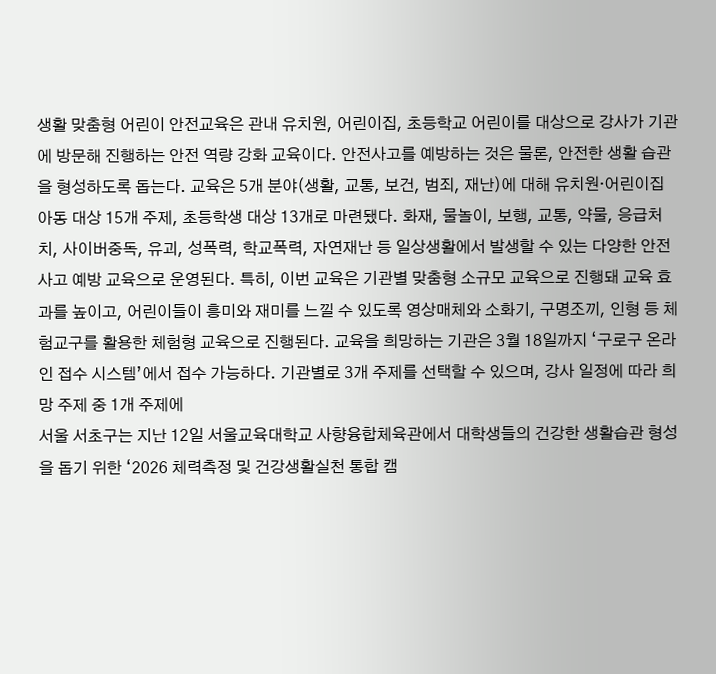생활 맞춤형 어린이 안전교육은 관내 유치원, 어린이집, 초등학교 어린이를 대상으로 강사가 기관에 방문해 진행하는 안전 역량 강화 교육이다. 안전사고를 예방하는 것은 물론, 안전한 생활 습관을 형성하도록 돕는다. 교육은 5개 분야(생활, 교통, 보건, 범죄, 재난)에 대해 유치원‧어린이집 아동 대상 15개 주제, 초등학생 대상 13개로 마련됐다. 화재, 물놀이, 보행, 교통, 약물, 응급처치, 사이버중독, 유괴, 성폭력, 학교폭력, 자연재난 등 일상생활에서 발생할 수 있는 다양한 안전사고 예방 교육으로 운영된다. 특히, 이번 교육은 기관별 맞춤형 소규모 교육으로 진행돼 교육 효과를 높이고, 어린이들이 흥미와 재미를 느낄 수 있도록 영상매체와 소화기, 구명조끼, 인형 등 체험교구를 활용한 체험형 교육으로 진행된다. 교육을 희망하는 기관은 3월 18일까지 ‘구로구 온라인 접수 시스템’에서 접수 가능하다. 기관별로 3개 주제를 선택할 수 있으며, 강사 일정에 따라 희망 주제 중 1개 주제에
서울 서초구는 지난 12일 서울교육대학교 사향융합체육관에서 대학생들의 건강한 생활습관 형성을 돕기 위한 ‘2026 체력측정 및 건강생활실천 통합 캠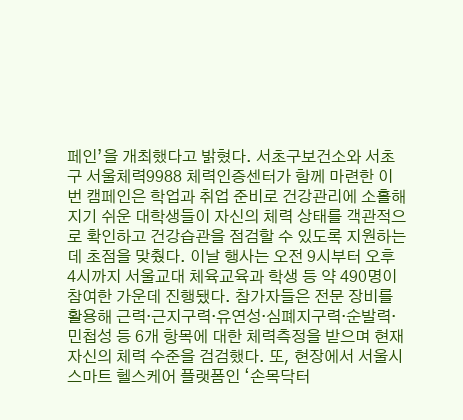페인’을 개최했다고 밝혔다. 서초구보건소와 서초구 서울체력9988 체력인증센터가 함께 마련한 이번 캠페인은 학업과 취업 준비로 건강관리에 소홀해지기 쉬운 대학생들이 자신의 체력 상태를 객관적으로 확인하고 건강습관을 점검할 수 있도록 지원하는 데 초점을 맞췄다. 이날 행사는 오전 9시부터 오후 4시까지 서울교대 체육교육과 학생 등 약 490명이 참여한 가운데 진행됐다. 참가자들은 전문 장비를 활용해 근력·근지구력·유연성·심폐지구력·순발력·민첩성 등 6개 항목에 대한 체력측정을 받으며 현재 자신의 체력 수준을 검검했다. 또, 현장에서 서울시 스마트 헬스케어 플랫폼인 ‘손목닥터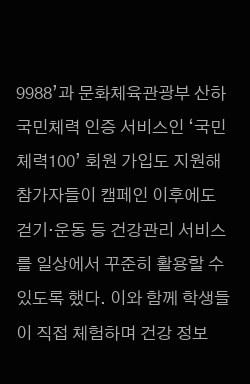9988’과 문화체육관광부 산하 국민체력 인증 서비스인 ‘국민체력100’ 회원 가입도 지원해 참가자들이 캠페인 이후에도 걷기·운동 등 건강관리 서비스를 일상에서 꾸준히 활용할 수 있도록 했다. 이와 함께 학생들이 직접 체험하며 건강 정보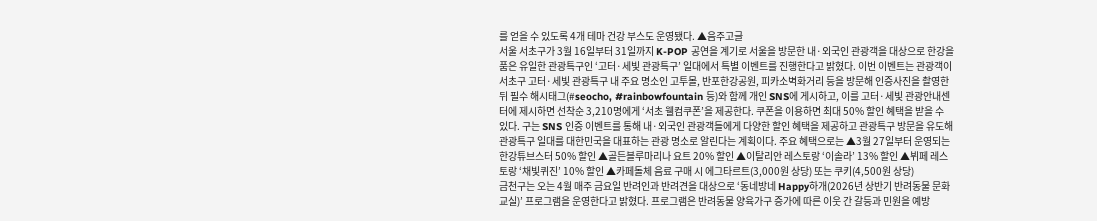를 얻을 수 있도록 4개 테마 건강 부스도 운영됐다. ▲음주고글
서울 서초구가 3월 16일부터 31일까지 K-POP 공연을 계기로 서울을 방문한 내·외국인 관광객을 대상으로 한강을 품은 유일한 관광특구인 ‘고터·세빛 관광특구’ 일대에서 특별 이벤트를 진행한다고 밝혔다. 이번 이벤트는 관광객이 서초구 고터·세빛 관광특구 내 주요 명소인 고투몰, 반포한강공원, 피카소벽화거리 등을 방문해 인증사진을 촬영한 뒤 필수 해시태그(#seocho, #rainbowfountain 등)와 함께 개인 SNS에 게시하고, 이를 고터·세빛 관광안내센터에 제시하면 선착순 3,210명에게 ‘서초 웰컴쿠폰’을 제공한다. 쿠폰을 이용하면 최대 50% 할인 혜택을 받을 수 있다. 구는 SNS 인증 이벤트를 통해 내·외국인 관광객들에게 다양한 할인 혜택을 제공하고 관광특구 방문을 유도해 관광특구 일대를 대한민국을 대표하는 관광 명소로 알린다는 계획이다. 주요 혜택으로는 ▲3월 27일부터 운영되는 한강튜브스터 50% 할인 ▲골든블루마리나 요트 20% 할인 ▲이탈리안 레스토랑 ‘이솔라’ 13% 할인 ▲뷔페 레스토랑 ‘채빛퀴진’ 10% 할인 ▲카페돌체 음료 구매 시 에그타르트(3,000원 상당) 또는 쿠키(4,500원 상당)
금천구는 오는 4월 매주 금요일 반려인과 반려견을 대상으로 ‘동네방네 Happy하개(2026년 상반기 반려동물 문화교실)’ 프로그램을 운영한다고 밝혔다. 프로그램은 반려동물 양육가구 증가에 따른 이웃 간 갈등과 민원을 예방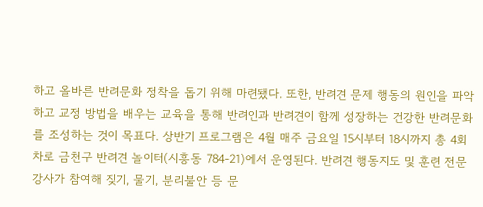하고 올바른 반려문화 정착을 돕기 위해 마련됐다. 또한, 반려견 문제 행동의 원인을 파악하고 교정 방법을 배우는 교육을 통해 반려인과 반려견이 함께 성장하는 건강한 반려문화를 조성하는 것이 목표다. 상반기 프로그램은 4월 매주 금요일 15시부터 18시까지 총 4회차로 금천구 반려견 놀이터(시흥동 784-21)에서 운영된다. 반려견 행동지도 및 훈련 전문 강사가 참여해 짖기, 물기, 분리불안 등 문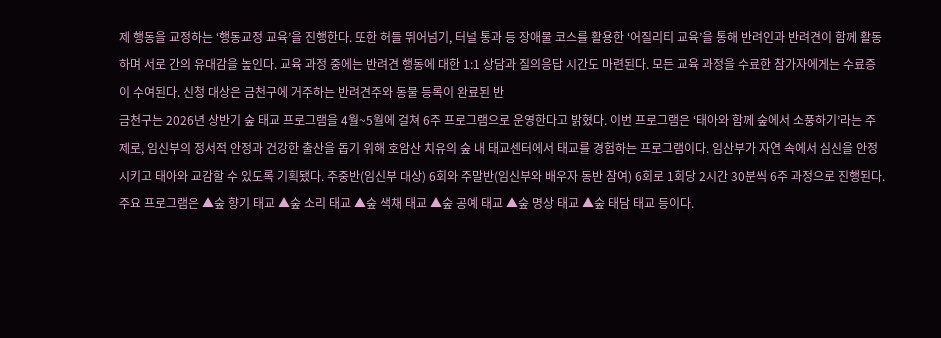제 행동을 교정하는 ‘행동교정 교육’을 진행한다. 또한 허들 뛰어넘기, 터널 통과 등 장애물 코스를 활용한 ‘어질리티 교육’을 통해 반려인과 반려견이 함께 활동하며 서로 간의 유대감을 높인다. 교육 과정 중에는 반려견 행동에 대한 1:1 상담과 질의응답 시간도 마련된다. 모든 교육 과정을 수료한 참가자에게는 수료증이 수여된다. 신청 대상은 금천구에 거주하는 반려견주와 동물 등록이 완료된 반
금천구는 2026년 상반기 숲 태교 프로그램을 4월~5월에 걸쳐 6주 프로그램으로 운영한다고 밝혔다. 이번 프로그램은 ‘태아와 함께 숲에서 소풍하기’라는 주제로, 임신부의 정서적 안정과 건강한 출산을 돕기 위해 호암산 치유의 숲 내 태교센터에서 태교를 경험하는 프로그램이다. 임산부가 자연 속에서 심신을 안정시키고 태아와 교감할 수 있도록 기획됐다. 주중반(임신부 대상) 6회와 주말반(임신부와 배우자 동반 참여) 6회로 1회당 2시간 30분씩 6주 과정으로 진행된다. 주요 프로그램은 ▲숲 향기 태교 ▲숲 소리 태교 ▲숲 색채 태교 ▲숲 공예 태교 ▲숲 명상 태교 ▲숲 태담 태교 등이다.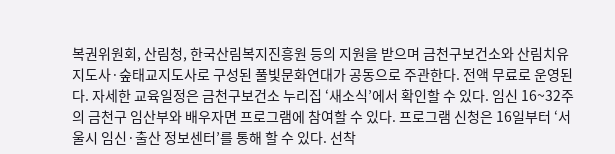복권위원회, 산림청, 한국산림복지진흥원 등의 지원을 받으며 금천구보건소와 산림치유지도사·숲태교지도사로 구성된 풀빛문화연대가 공동으로 주관한다. 전액 무료로 운영된다. 자세한 교육일정은 금천구보건소 누리집 ‘새소식’에서 확인할 수 있다. 임신 16~32주의 금천구 임산부와 배우자면 프로그램에 참여할 수 있다. 프로그램 신청은 16일부터 ‘서울시 임신·출산 정보센터’를 통해 할 수 있다. 선착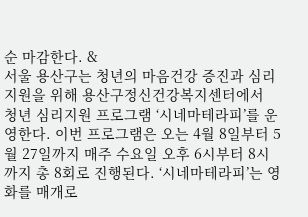순 마감한다. &
서울 용산구는 청년의 마음건강 증진과 심리지원을 위해 용산구정신건강복지센터에서 청년 심리지원 프로그램 ‘시네마테라피’를 운영한다. 이번 프로그램은 오는 4월 8일부터 5월 27일까지 매주 수요일 오후 6시부터 8시까지 총 8회로 진행된다. ‘시네마테라피’는 영화를 매개로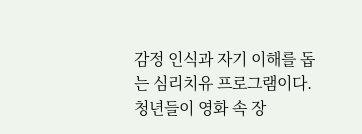감정 인식과 자기 이해를 돕는 심리치유 프로그램이다. 청년들이 영화 속 장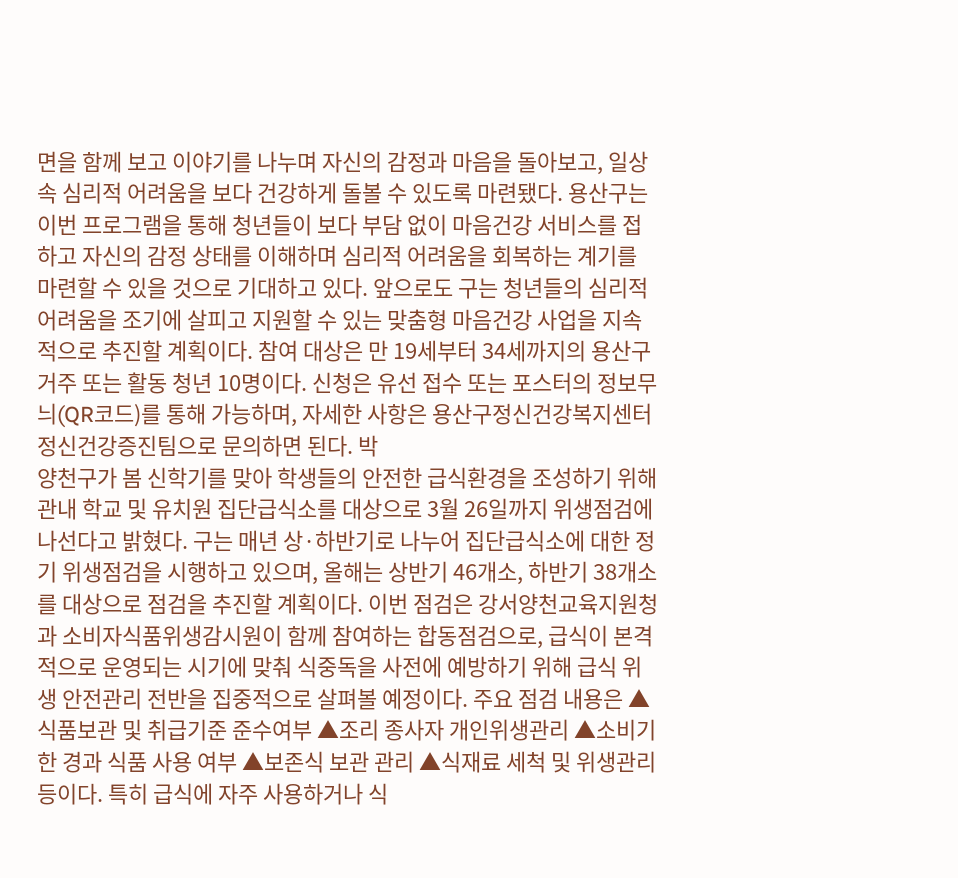면을 함께 보고 이야기를 나누며 자신의 감정과 마음을 돌아보고, 일상 속 심리적 어려움을 보다 건강하게 돌볼 수 있도록 마련됐다. 용산구는 이번 프로그램을 통해 청년들이 보다 부담 없이 마음건강 서비스를 접하고 자신의 감정 상태를 이해하며 심리적 어려움을 회복하는 계기를 마련할 수 있을 것으로 기대하고 있다. 앞으로도 구는 청년들의 심리적 어려움을 조기에 살피고 지원할 수 있는 맞춤형 마음건강 사업을 지속적으로 추진할 계획이다. 참여 대상은 만 19세부터 34세까지의 용산구 거주 또는 활동 청년 10명이다. 신청은 유선 접수 또는 포스터의 정보무늬(QR코드)를 통해 가능하며, 자세한 사항은 용산구정신건강복지센터 정신건강증진팀으로 문의하면 된다. 박
양천구가 봄 신학기를 맞아 학생들의 안전한 급식환경을 조성하기 위해 관내 학교 및 유치원 집단급식소를 대상으로 3월 26일까지 위생점검에 나선다고 밝혔다. 구는 매년 상·하반기로 나누어 집단급식소에 대한 정기 위생점검을 시행하고 있으며, 올해는 상반기 46개소, 하반기 38개소를 대상으로 점검을 추진할 계획이다. 이번 점검은 강서양천교육지원청과 소비자식품위생감시원이 함께 참여하는 합동점검으로, 급식이 본격적으로 운영되는 시기에 맞춰 식중독을 사전에 예방하기 위해 급식 위생 안전관리 전반을 집중적으로 살펴볼 예정이다. 주요 점검 내용은 ▲식품보관 및 취급기준 준수여부 ▲조리 종사자 개인위생관리 ▲소비기한 경과 식품 사용 여부 ▲보존식 보관 관리 ▲식재료 세척 및 위생관리 등이다. 특히 급식에 자주 사용하거나 식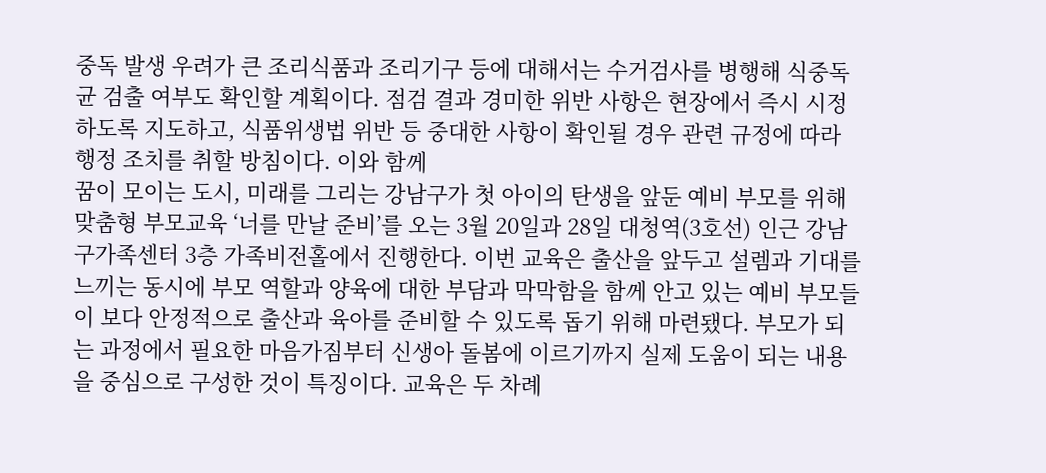중독 발생 우려가 큰 조리식품과 조리기구 등에 대해서는 수거검사를 병행해 식중독균 검출 여부도 확인할 계획이다. 점검 결과 경미한 위반 사항은 현장에서 즉시 시정하도록 지도하고, 식품위생법 위반 등 중대한 사항이 확인될 경우 관련 규정에 따라 행정 조치를 취할 방침이다. 이와 함께
꿈이 모이는 도시, 미래를 그리는 강남구가 첫 아이의 탄생을 앞둔 예비 부모를 위해 맞춤형 부모교육 ‘너를 만날 준비’를 오는 3월 20일과 28일 대청역(3호선) 인근 강남구가족센터 3층 가족비전홀에서 진행한다. 이번 교육은 출산을 앞두고 설렘과 기대를 느끼는 동시에 부모 역할과 양육에 대한 부담과 막막함을 함께 안고 있는 예비 부모들이 보다 안정적으로 출산과 육아를 준비할 수 있도록 돕기 위해 마련됐다. 부모가 되는 과정에서 필요한 마음가짐부터 신생아 돌봄에 이르기까지 실제 도움이 되는 내용을 중심으로 구성한 것이 특징이다. 교육은 두 차례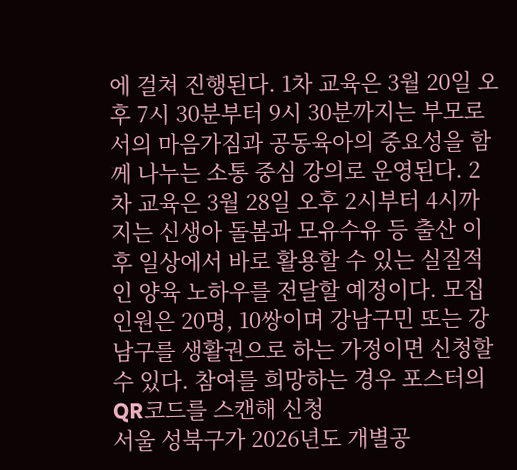에 걸쳐 진행된다. 1차 교육은 3월 20일 오후 7시 30분부터 9시 30분까지는 부모로서의 마음가짐과 공동육아의 중요성을 함께 나누는 소통 중심 강의로 운영된다. 2차 교육은 3월 28일 오후 2시부터 4시까지는 신생아 돌봄과 모유수유 등 출산 이후 일상에서 바로 활용할 수 있는 실질적인 양육 노하우를 전달할 예정이다. 모집 인원은 20명, 10쌍이며 강남구민 또는 강남구를 생활권으로 하는 가정이면 신청할 수 있다. 참여를 희망하는 경우 포스터의 QR코드를 스캔해 신청
서울 성북구가 2026년도 개별공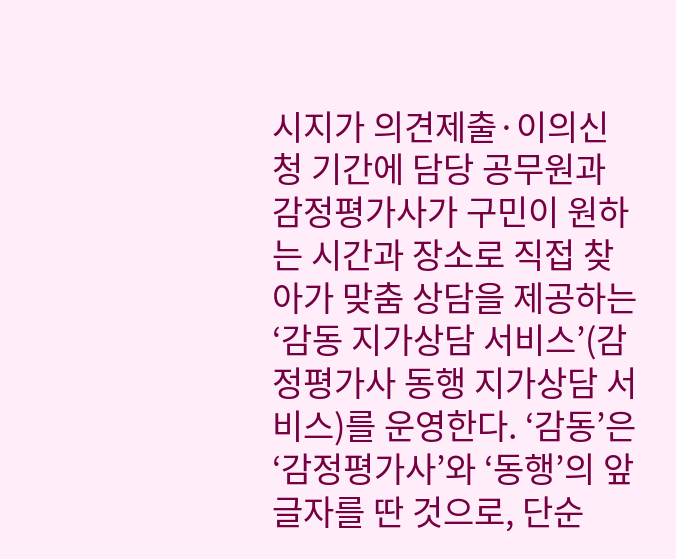시지가 의견제출·이의신청 기간에 담당 공무원과 감정평가사가 구민이 원하는 시간과 장소로 직접 찾아가 맞춤 상담을 제공하는 ‘감동 지가상담 서비스’(감정평가사 동행 지가상담 서비스)를 운영한다. ‘감동’은 ‘감정평가사’와 ‘동행’의 앞 글자를 딴 것으로, 단순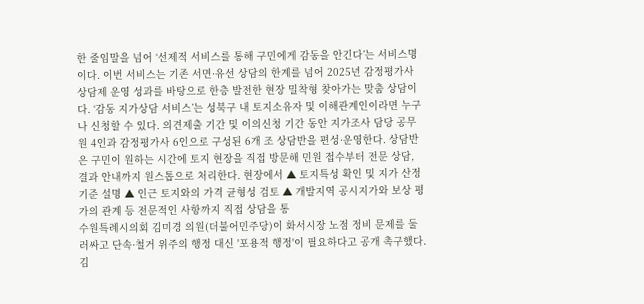한 줄임말을 넘어 ‘선제적 서비스를 통해 구민에게 감동을 안긴다’는 서비스명이다. 이번 서비스는 기존 서면·유선 상담의 한계를 넘어 2025년 감정평가사 상담제 운영 성과를 바탕으로 한층 발전한 현장 밀착형 찾아가는 맞춤 상담이다. ‘감동 지가상담 서비스’는 성북구 내 토지소유자 및 이해관계인이라면 누구나 신청할 수 있다. 의견제출 기간 및 이의신청 기간 동안 지가조사 담당 공무원 4인과 감정평가사 6인으로 구성된 6개 조 상담반을 편성·운영한다. 상담반은 구민이 원하는 시간에 토지 현장을 직접 방문해 민원 접수부터 전문 상담, 결과 안내까지 원스톱으로 처리한다. 현장에서 ▲ 토지특성 확인 및 지가 산정 기준 설명 ▲ 인근 토지와의 가격 균형성 검토 ▲ 개발지역 공시지가와 보상 평가의 관계 등 전문적인 사항까지 직접 상담을 통
수원특례시의회 김미경 의원(더불어민주당)이 화서시장 노점 정비 문제를 둘러싸고 단속·철거 위주의 행정 대신 '포용적 행정'이 필요하다고 공개 촉구했다. 김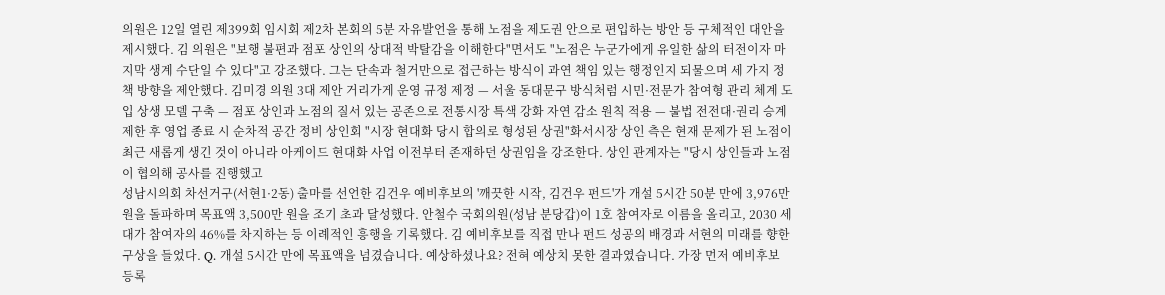의원은 12일 열린 제399회 임시회 제2차 본회의 5분 자유발언을 통해 노점을 제도권 안으로 편입하는 방안 등 구체적인 대안을 제시했다. 김 의원은 "보행 불편과 점포 상인의 상대적 박탈감을 이해한다"면서도 "노점은 누군가에게 유일한 삶의 터전이자 마지막 생계 수단일 수 있다"고 강조했다. 그는 단속과 철거만으로 접근하는 방식이 과연 책임 있는 행정인지 되물으며 세 가지 정책 방향을 제안했다. 김미경 의원 3대 제안 거리가게 운영 규정 제정 — 서울 동대문구 방식처럼 시민·전문가 참여형 관리 체계 도입 상생 모델 구축 — 점포 상인과 노점의 질서 있는 공존으로 전통시장 특색 강화 자연 감소 원칙 적용 — 불법 전전대·권리 승계 제한 후 영업 종료 시 순차적 공간 정비 상인회 "시장 현대화 당시 합의로 형성된 상권"화서시장 상인 측은 현재 문제가 된 노점이 최근 새롭게 생긴 것이 아니라 아케이드 현대화 사업 이전부터 존재하던 상권임을 강조한다. 상인 관계자는 "당시 상인들과 노점이 협의해 공사를 진행했고
성남시의회 차선거구(서현1·2동) 출마를 선언한 김건우 예비후보의 '깨끗한 시작, 김건우 펀드'가 개설 5시간 50분 만에 3,976만 원을 돌파하며 목표액 3,500만 원을 조기 초과 달성했다. 안철수 국회의원(성남 분당갑)이 1호 참여자로 이름을 올리고, 2030 세대가 참여자의 46%를 차지하는 등 이례적인 흥행을 기록했다. 김 예비후보를 직접 만나 펀드 성공의 배경과 서현의 미래를 향한 구상을 들었다. Q. 개설 5시간 만에 목표액을 넘겼습니다. 예상하셨나요? 전혀 예상치 못한 결과였습니다. 가장 먼저 예비후보 등록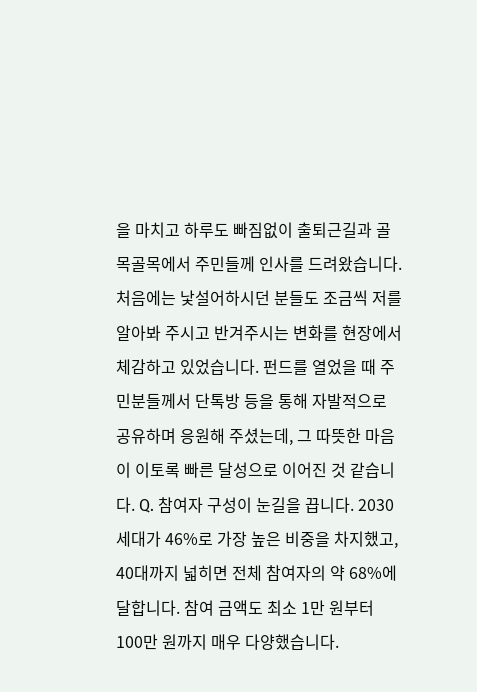을 마치고 하루도 빠짐없이 출퇴근길과 골목골목에서 주민들께 인사를 드려왔습니다. 처음에는 낯설어하시던 분들도 조금씩 저를 알아봐 주시고 반겨주시는 변화를 현장에서 체감하고 있었습니다. 펀드를 열었을 때 주민분들께서 단톡방 등을 통해 자발적으로 공유하며 응원해 주셨는데, 그 따뜻한 마음이 이토록 빠른 달성으로 이어진 것 같습니다. Q. 참여자 구성이 눈길을 끕니다. 2030 세대가 46%로 가장 높은 비중을 차지했고, 40대까지 넓히면 전체 참여자의 약 68%에 달합니다. 참여 금액도 최소 1만 원부터 100만 원까지 매우 다양했습니다.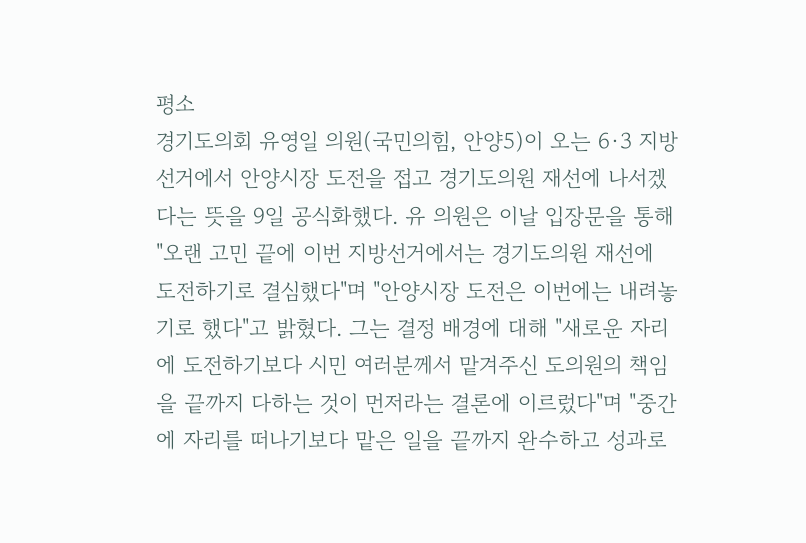평소
경기도의회 유영일 의원(국민의힘, 안양5)이 오는 6·3 지방선거에서 안양시장 도전을 접고 경기도의원 재선에 나서겠다는 뜻을 9일 공식화했다. 유 의원은 이날 입장문을 통해 "오랜 고민 끝에 이번 지방선거에서는 경기도의원 재선에 도전하기로 결심했다"며 "안양시장 도전은 이번에는 내려놓기로 했다"고 밝혔다. 그는 결정 배경에 대해 "새로운 자리에 도전하기보다 시민 여러분께서 맡겨주신 도의원의 책임을 끝까지 다하는 것이 먼저라는 결론에 이르렀다"며 "중간에 자리를 떠나기보다 맡은 일을 끝까지 완수하고 성과로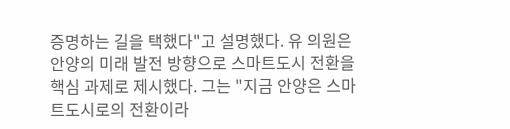증명하는 길을 택했다"고 설명했다. 유 의원은 안양의 미래 발전 방향으로 스마트도시 전환을 핵심 과제로 제시했다. 그는 "지금 안양은 스마트도시로의 전환이라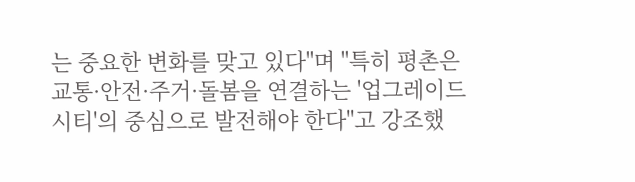는 중요한 변화를 맞고 있다"며 "특히 평촌은 교통·안전·주거·돌봄을 연결하는 '업그레이드 시티'의 중심으로 발전해야 한다"고 강조했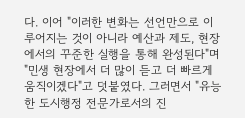다. 이어 "이러한 변화는 선언만으로 이루어지는 것이 아니라 예산과 제도, 현장에서의 꾸준한 실행을 통해 완성된다"며 "민생 현장에서 더 많이 듣고 더 빠르게 움직이겠다"고 덧붙였다. 그러면서 "유능한 도시행정 전문가로서의 진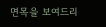면목을 보여드리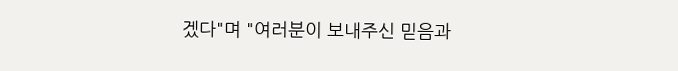겠다"며 "여러분이 보내주신 믿음과